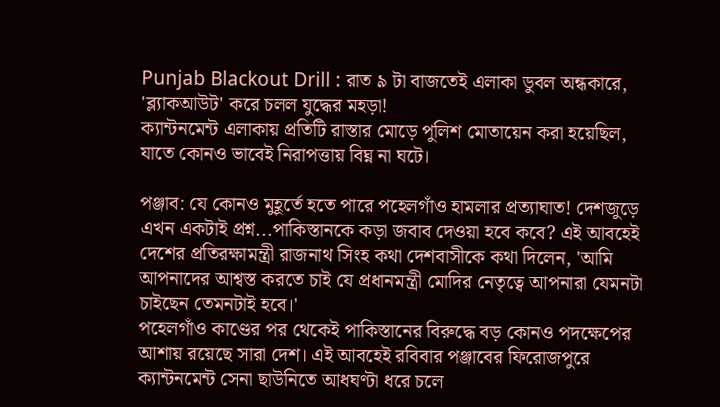Punjab Blackout Drill : রাত ৯ টা বাজতেই এলাকা ডুবল অন্ধকারে, 'ব্ল্যাকআউট' করে চলল যুদ্ধের মহড়া!
ক্যান্টনমেন্ট এলাকায় প্রতিটি রাস্তার মোড়ে পুলিশ মোতায়েন করা হয়েছিল, যাতে কোনও ভাবেই নিরাপত্তায় বিঘ্ন না ঘটে।

পঞ্জাব: যে কোনও মুহূর্তে হতে পারে পহেলগাঁও হামলার প্রত্যাঘাত! দেশজুড়ে এখন একটাই প্রশ্ন...পাকিস্তানকে কড়া জবাব দেওয়া হবে কবে? এই আবহেই দেশের প্রতিরক্ষামন্ত্রী রাজনাথ সিংহ কথা দেশবাসীকে কথা দিলেন, 'আমি আপনাদের আশ্বস্ত করতে চাই যে প্রধানমন্ত্রী মোদির নেতৃত্বে আপনারা যেমনটা চাইছেন তেমনটাই হবে।'
পহেলগাঁও কাণ্ডের পর থেকেই পাকিস্তানের বিরুদ্ধে বড় কোনও পদক্ষেপের আশায় রয়েছে সারা দেশ। এই আবহেই রবিবার পঞ্জাবের ফিরোজপুরে ক্যান্টনমেন্ট সেনা ছাউনিতে আধঘণ্টা ধরে চলে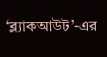‘ব্ল্যাকআউট’-এর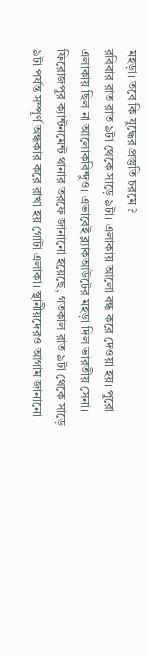মহড়া। তবে কি যুদ্ধের প্রস্তুতি চরমে ?
রবিবার রাত রাত ৯টা থেকে সাড়ে ৯টা। এলাকায় আলো বন্ধ করে দেওয়া হয়। পুরো এলাকায় ছিল না আলোকবিন্দুও। এভাবেই ব্ল্যাকআউটের মহড়া দিল ভারতীয় সেনা। ফিরোজপুর ক্যান্টনমেন্ট থানার তরফে জানানো হয়েছে, গতকাল রাত ৯টা থেকে সাড়ে ৯টা পর্যন্ত সম্পূর্ণ অন্ধকার করে রাখা হয় গোটা এলাকা। স্থানীয়দেরও আগাম জানানো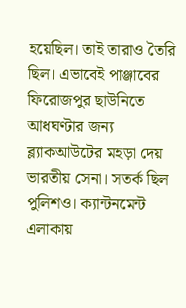হয়েছিল। তাই তারাও তৈরি ছিল। এভাবেই পাঞ্জাবের ফিরোজপুর ছাউনিতে আধঘণ্টার জন্য ব্ল্যাকআউটের মহড়া দেয় ভারতীয় সেনা। সতর্ক ছিল পুলিশও। ক্যান্টনমেন্ট এলাকায়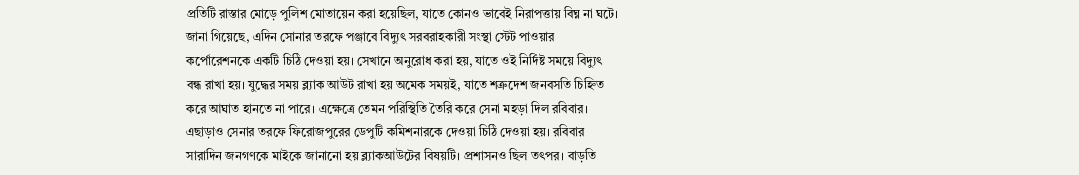প্রতিটি রাস্তার মোড়ে পুলিশ মোতায়েন করা হয়েছিল, যাতে কোনও ভাবেই নিরাপত্তায় বিঘ্ন না ঘটে।
জানা গিয়েছে, এদিন সোনার তরফে পঞ্জাবে বিদ্যুৎ সরবরাহকারী সংস্থা স্টেট পাওয়ার কর্পোরেশনকে একটি চিঠি দেওয়া হয়। সেখানে অনুরোধ করা হয়, যাতে ওই নির্দিষ্ট সময়ে বিদ্যুৎ বন্ধ রাখা হয়। যুদ্ধের সময় ব্ল্যাক আউট রাখা হয় অমেক সময়ই, যাতে শত্রুদেশ জনবসতি চিহ্নিত করে আঘাত হানতে না পারে। এক্ষেত্রে তেমন পরিস্থিতি তৈরি করে সেনা মহড়া দিল রবিবার। এছাড়াও সেনার তরফে ফিরোজপুরের ডেপুটি কমিশনারকে দেওয়া চিঠি দেওয়া হয়। রবিবার সারাদিন জনগণকে মাইকে জানানো হয় ব্ল্যাকআউটের বিষয়টি। প্রশাসনও ছিল তৎপর। বাড়তি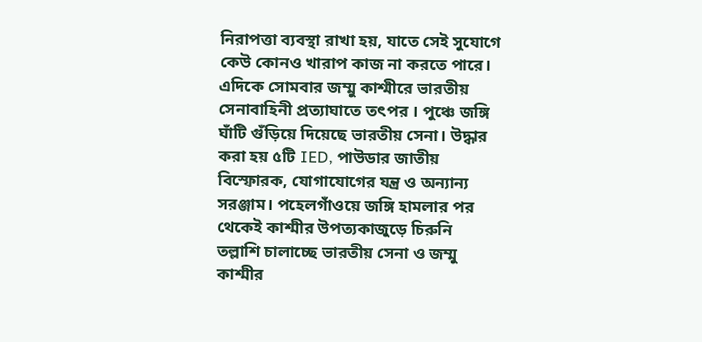নিরাপত্তা ব্যবস্থা রাখা হয়, যাতে সেই সুযোগে কেউ কোনও খারাপ কাজ না করতে পারে।
এদিকে সোমবার জম্মু কাশ্মীরে ভারতীয় সেনাবাহিনী প্রত্যাঘাতে তৎপর । পুঞ্চে জঙ্গি ঘাঁটি গুঁড়িয়ে দিয়েছে ভারতীয় সেনা। উদ্ধার করা হয় ৫টি IED, পাউডার জাতীয় বিস্ফোরক, যোগাযোগের যন্ত্র ও অন্যান্য সরঞ্জাম। পহেলগাঁওয়ে জঙ্গি হামলার পর থেকেই কাশ্মীর উপত্যকাজুড়ে চিরুনি তল্লাশি চালাচ্ছে ভারতীয় সেনা ও জম্মু কাশ্মীর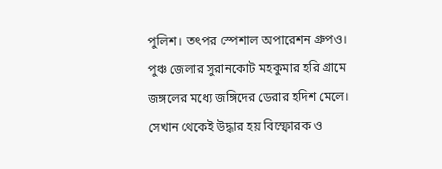পুলিশ। তৎপর স্পেশাল অপারেশন গ্রুপও। পুঞ্চ জেলার সুরানকোট মহকুমার হরি গ্রামে জঙ্গলের মধ্যে জঙ্গিদের ডেরার হদিশ মেলে। সেখান থেকেই উদ্ধার হয় বিস্ফোরক ও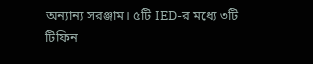অন্যান্য সরঞ্জাম। ৫টি IED-র মধ্যে ৩টি টিফিন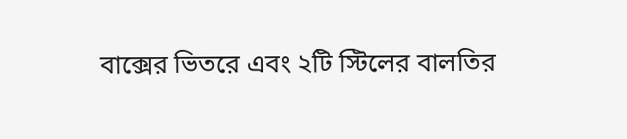বাক্সের ভিতরে এবং ২টি স্টিলের বালতির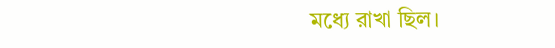মধ্যে রাখা ছিল।